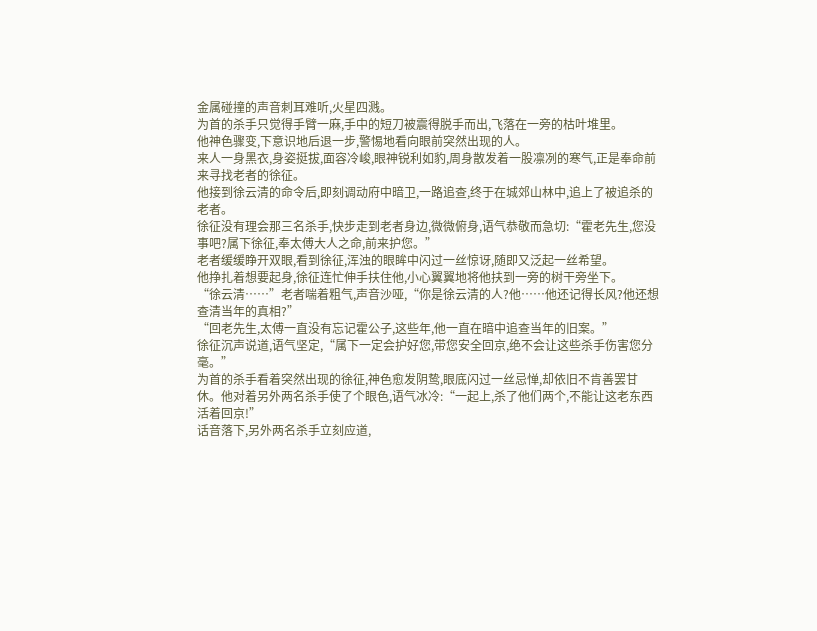金属碰撞的声音刺耳难听,火星四溅。
为首的杀手只觉得手臂一麻,手中的短刀被震得脱手而出,飞落在一旁的枯叶堆里。
他神色骤变,下意识地后退一步,警惕地看向眼前突然出现的人。
来人一身黑衣,身姿挺拔,面容冷峻,眼神锐利如豹,周身散发着一股凛冽的寒气,正是奉命前来寻找老者的徐征。
他接到徐云清的命令后,即刻调动府中暗卫,一路追查,终于在城郊山林中,追上了被追杀的老者。
徐征没有理会那三名杀手,快步走到老者身边,微微俯身,语气恭敬而急切:“霍老先生,您没事吧?属下徐征,奉太傅大人之命,前来护您。”
老者缓缓睁开双眼,看到徐征,浑浊的眼眸中闪过一丝惊讶,随即又泛起一丝希望。
他挣扎着想要起身,徐征连忙伸手扶住他,小心翼翼地将他扶到一旁的树干旁坐下。
“徐云清……”老者喘着粗气,声音沙哑,“你是徐云清的人?他……他还记得长风?他还想查清当年的真相?”
“回老先生,太傅一直没有忘记霍公子,这些年,他一直在暗中追查当年的旧案。”
徐征沉声说道,语气坚定,“属下一定会护好您,带您安全回京,绝不会让这些杀手伤害您分毫。”
为首的杀手看着突然出现的徐征,神色愈发阴鸷,眼底闪过一丝忌惮,却依旧不肯善罢甘休。他对着另外两名杀手使了个眼色,语气冰冷:“一起上,杀了他们两个,不能让这老东西活着回京!”
话音落下,另外两名杀手立刻应道,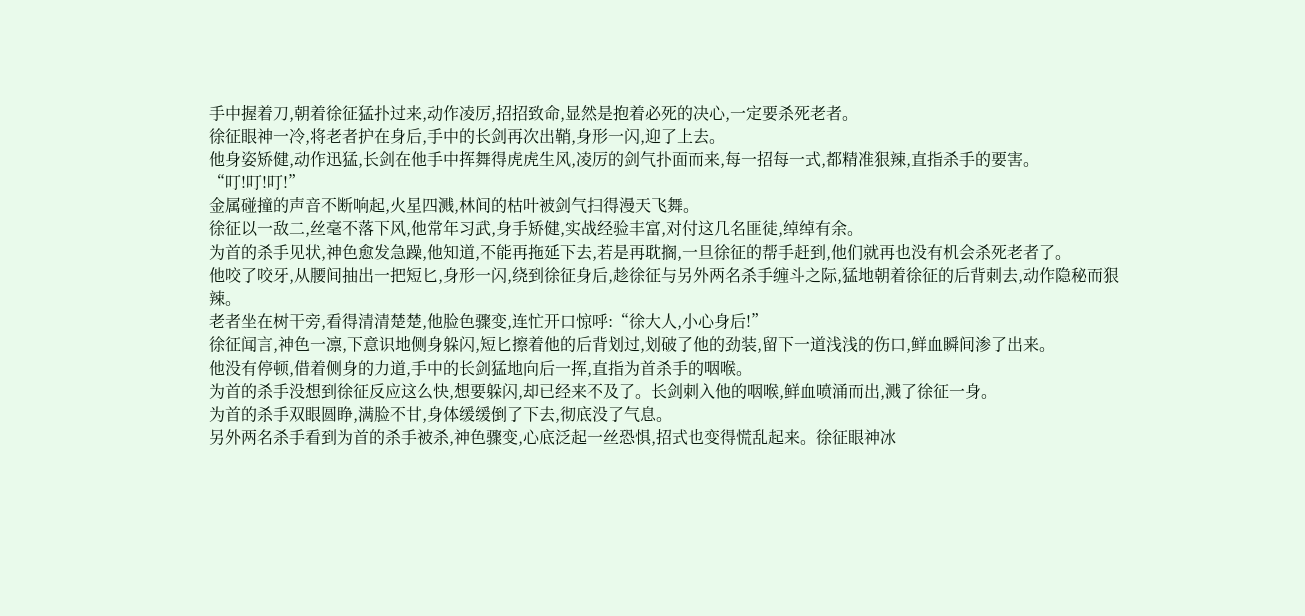手中握着刀,朝着徐征猛扑过来,动作凌厉,招招致命,显然是抱着必死的决心,一定要杀死老者。
徐征眼神一冷,将老者护在身后,手中的长剑再次出鞘,身形一闪,迎了上去。
他身姿矫健,动作迅猛,长剑在他手中挥舞得虎虎生风,凌厉的剑气扑面而来,每一招每一式,都精准狠辣,直指杀手的要害。
“叮!叮!叮!”
金属碰撞的声音不断响起,火星四溅,林间的枯叶被剑气扫得漫天飞舞。
徐征以一敌二,丝毫不落下风,他常年习武,身手矫健,实战经验丰富,对付这几名匪徒,绰绰有余。
为首的杀手见状,神色愈发急躁,他知道,不能再拖延下去,若是再耽搁,一旦徐征的帮手赶到,他们就再也没有机会杀死老者了。
他咬了咬牙,从腰间抽出一把短匕,身形一闪,绕到徐征身后,趁徐征与另外两名杀手缠斗之际,猛地朝着徐征的后背刺去,动作隐秘而狠辣。
老者坐在树干旁,看得清清楚楚,他脸色骤变,连忙开口惊呼:“徐大人,小心身后!”
徐征闻言,神色一凛,下意识地侧身躲闪,短匕擦着他的后背划过,划破了他的劲装,留下一道浅浅的伤口,鲜血瞬间渗了出来。
他没有停顿,借着侧身的力道,手中的长剑猛地向后一挥,直指为首杀手的咽喉。
为首的杀手没想到徐征反应这么快,想要躲闪,却已经来不及了。长剑刺入他的咽喉,鲜血喷涌而出,溅了徐征一身。
为首的杀手双眼圆睁,满脸不甘,身体缓缓倒了下去,彻底没了气息。
另外两名杀手看到为首的杀手被杀,神色骤变,心底泛起一丝恐惧,招式也变得慌乱起来。徐征眼神冰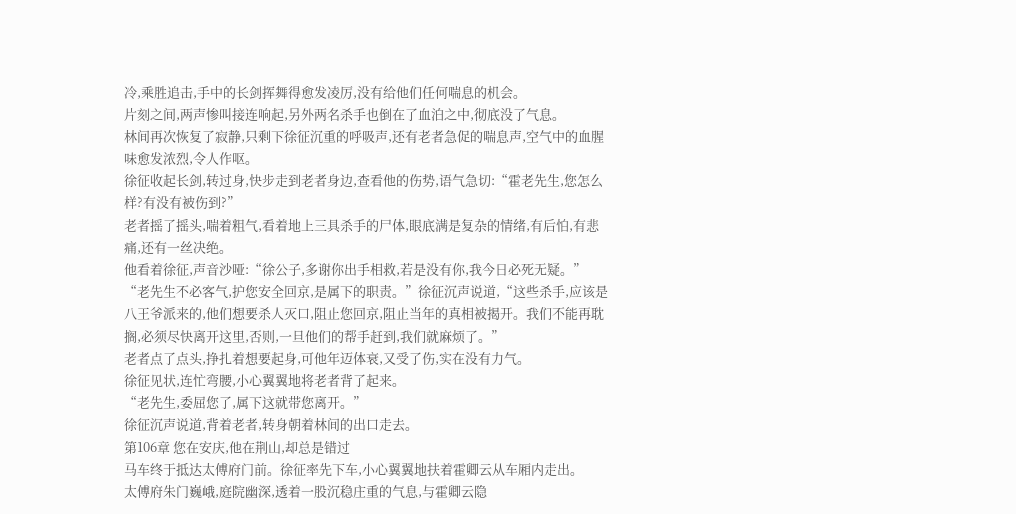冷,乘胜追击,手中的长剑挥舞得愈发凌厉,没有给他们任何喘息的机会。
片刻之间,两声惨叫接连响起,另外两名杀手也倒在了血泊之中,彻底没了气息。
林间再次恢复了寂静,只剩下徐征沉重的呼吸声,还有老者急促的喘息声,空气中的血腥味愈发浓烈,令人作呕。
徐征收起长剑,转过身,快步走到老者身边,查看他的伤势,语气急切:“霍老先生,您怎么样?有没有被伤到?”
老者摇了摇头,喘着粗气,看着地上三具杀手的尸体,眼底满是复杂的情绪,有后怕,有悲痛,还有一丝决绝。
他看着徐征,声音沙哑:“徐公子,多谢你出手相救,若是没有你,我今日必死无疑。”
“老先生不必客气,护您安全回京,是属下的职责。”徐征沉声说道,“这些杀手,应该是八王爷派来的,他们想要杀人灭口,阻止您回京,阻止当年的真相被揭开。我们不能再耽搁,必须尽快离开这里,否则,一旦他们的帮手赶到,我们就麻烦了。”
老者点了点头,挣扎着想要起身,可他年迈体衰,又受了伤,实在没有力气。
徐征见状,连忙弯腰,小心翼翼地将老者背了起来。
“老先生,委屈您了,属下这就带您离开。”
徐征沉声说道,背着老者,转身朝着林间的出口走去。
第106章 您在安庆,他在荆山,却总是错过
马车终于抵达太傅府门前。徐征率先下车,小心翼翼地扶着霍卿云从车厢内走出。
太傅府朱门巍峨,庭院幽深,透着一股沉稳庄重的气息,与霍卿云隐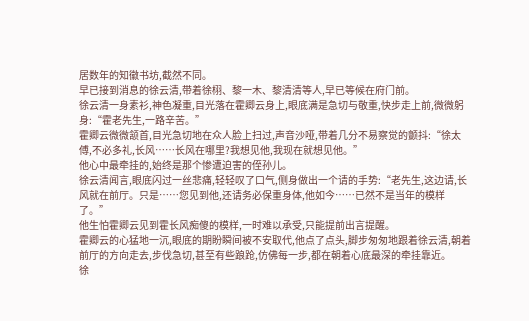居数年的知徽书坊,截然不同。
早已接到消息的徐云清,带着徐栩、黎一木、黎清清等人,早已等候在府门前。
徐云清一身素衫,神色凝重,目光落在霍卿云身上,眼底满是急切与敬重,快步走上前,微微躬身:“霍老先生,一路辛苦。”
霍卿云微微颔首,目光急切地在众人脸上扫过,声音沙哑,带着几分不易察觉的颤抖:“徐太傅,不必多礼,长风……长风在哪里?我想见他,我现在就想见他。”
他心中最牵挂的,始终是那个惨遭迫害的侄孙儿。
徐云清闻言,眼底闪过一丝悲痛,轻轻叹了口气,侧身做出一个请的手势:“老先生,这边请,长风就在前厅。只是……您见到他,还请务必保重身体,他如今……已然不是当年的模样了。”
他生怕霍卿云见到霍长风痴傻的模样,一时难以承受,只能提前出言提醒。
霍卿云的心猛地一沉,眼底的期盼瞬间被不安取代,他点了点头,脚步匆匆地跟着徐云清,朝着前厅的方向走去,步伐急切,甚至有些踉跄,仿佛每一步,都在朝着心底最深的牵挂靠近。
徐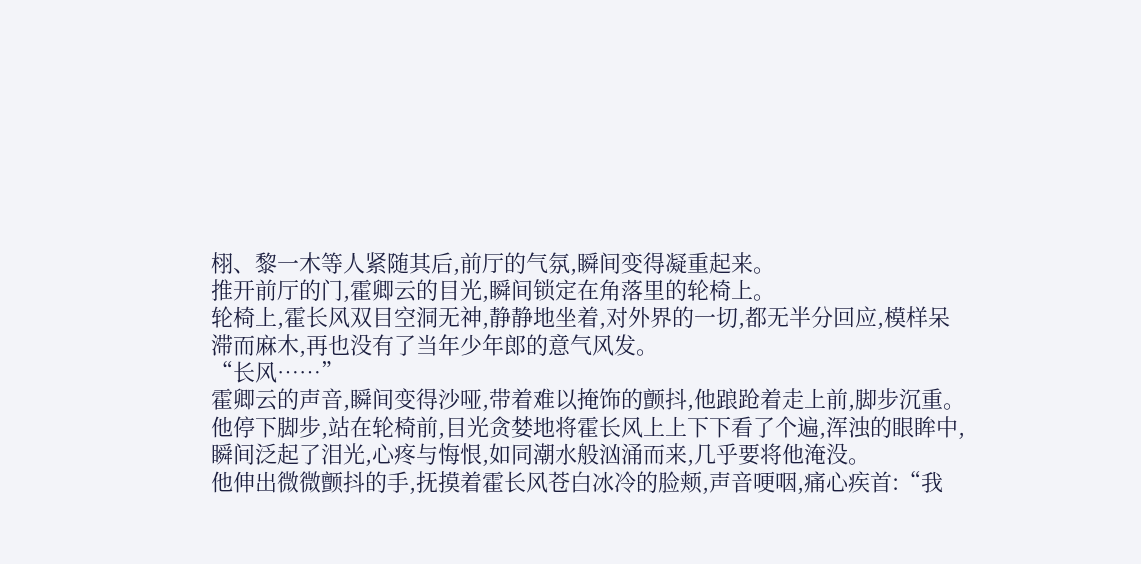栩、黎一木等人紧随其后,前厅的气氛,瞬间变得凝重起来。
推开前厅的门,霍卿云的目光,瞬间锁定在角落里的轮椅上。
轮椅上,霍长风双目空洞无神,静静地坐着,对外界的一切,都无半分回应,模样呆滞而麻木,再也没有了当年少年郎的意气风发。
“长风……”
霍卿云的声音,瞬间变得沙哑,带着难以掩饰的颤抖,他踉跄着走上前,脚步沉重。
他停下脚步,站在轮椅前,目光贪婪地将霍长风上上下下看了个遍,浑浊的眼眸中,瞬间泛起了泪光,心疼与悔恨,如同潮水般汹涌而来,几乎要将他淹没。
他伸出微微颤抖的手,抚摸着霍长风苍白冰冷的脸颊,声音哽咽,痛心疾首:“我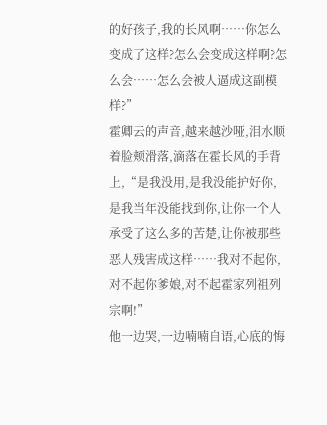的好孩子,我的长风啊……你怎么变成了这样?怎么会变成这样啊?怎么会……怎么会被人逼成这副模样?”
霍卿云的声音,越来越沙哑,泪水顺着脸颊滑落,滴落在霍长风的手背上,“是我没用,是我没能护好你,是我当年没能找到你,让你一个人承受了这么多的苦楚,让你被那些恶人残害成这样……我对不起你,对不起你爹娘,对不起霍家列祖列宗啊!”
他一边哭,一边喃喃自语,心底的悔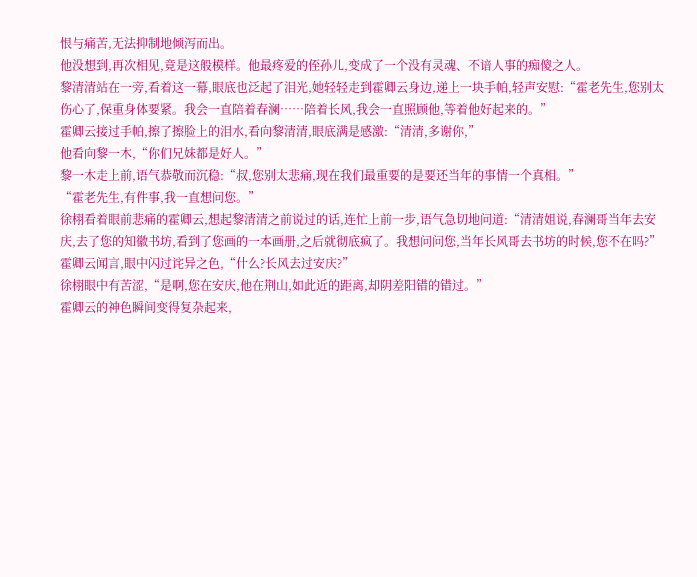恨与痛苦,无法抑制地倾泻而出。
他没想到,再次相见,竟是这般模样。他最疼爱的侄孙儿,变成了一个没有灵魂、不谙人事的痴傻之人。
黎清清站在一旁,看着这一幕,眼底也泛起了泪光,她轻轻走到霍卿云身边,递上一块手帕,轻声安慰:“霍老先生,您别太伤心了,保重身体要紧。我会一直陪着春澜……陪着长风,我会一直照顾他,等着他好起来的。”
霍卿云接过手帕,擦了擦脸上的泪水,看向黎清清,眼底满是感激:“清清,多谢你,”
他看向黎一木,“你们兄妹都是好人。”
黎一木走上前,语气恭敬而沉稳:“叔,您别太悲痛,现在我们最重要的是要还当年的事情一个真相。”
“霍老先生,有件事,我一直想问您。”
徐栩看着眼前悲痛的霍卿云,想起黎清清之前说过的话,连忙上前一步,语气急切地问道:“清清姐说,春澜哥当年去安庆,去了您的知徽书坊,看到了您画的一本画册,之后就彻底疯了。我想问问您,当年长风哥去书坊的时候,您不在吗?”
霍卿云闻言,眼中闪过诧异之色,“什么?长风去过安庆?”
徐栩眼中有苦涩,“是啊,您在安庆,他在荆山,如此近的距离,却阴差阳错的错过。”
霍卿云的神色瞬间变得复杂起来,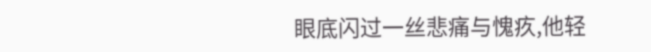眼底闪过一丝悲痛与愧疚,他轻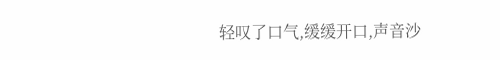轻叹了口气,缓缓开口,声音沙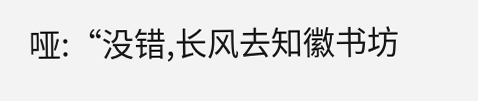哑:“没错,长风去知徽书坊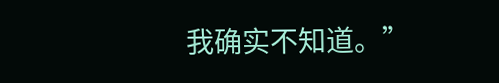我确实不知道。”